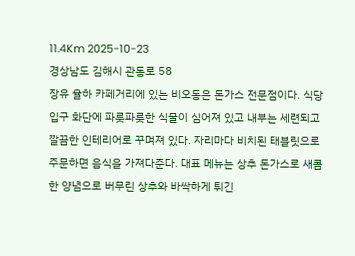11.4Km 2025-10-23
경상남도 김해시 관동로 58
장유 율하 카페거리에 있는 비오동은 돈가스 전문점이다. 식당 입구 화단에 파릇파릇한 식물이 심어져 있고 내부는 세련되고 깔끔한 인테리어로 꾸며져 있다. 자리마다 비치된 태블릿으로 주문하면 음식을 가져다준다. 대표 메뉴는 상추 돈가스로 새콤한 양념으로 버무린 상추와 바싹하게 튀긴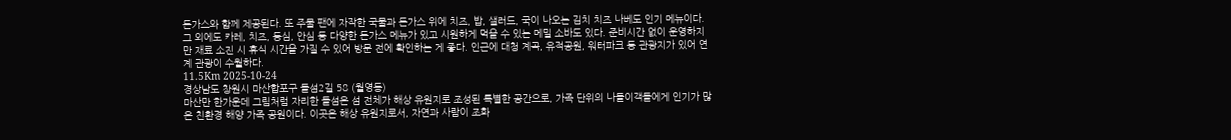돈가스와 함께 제공된다. 또 주물 팬에 자작한 국물과 돈가스 위에 치즈, 밥, 샐러드, 국이 나오는 김치 치즈 나베도 인기 메뉴이다. 그 외에도 카레, 치즈, 등심, 안심 등 다양한 돈가스 메뉴가 있고 시원하게 먹을 수 있는 메밀 소바도 있다. 준비시간 없이 운영하지만 재료 소진 시 휴식 시간을 가질 수 있어 방문 전에 확인하는 게 좋다. 인근에 대청 계곡, 유적공원, 워터파크 등 관광지가 있어 연계 관광이 수월하다.
11.5Km 2025-10-24
경상남도 창원시 마산합포구 돝섬2길 58 (월영동)
마산만 한가운데 그림처럼 자리한 돝섬은 섬 전체가 해상 유원지로 조성된 특별한 공간으로, 가족 단위의 나들이객들에게 인기가 많은 친환경 해양 가족 공원이다. 이곳은 해상 유원지로서, 자연과 사람이 조화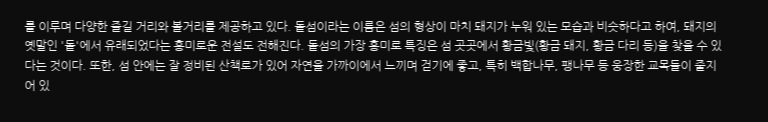를 이루며 다양한 즐길 거리와 볼거리를 제공하고 있다. 돝섬이라는 이름은 섬의 형상이 마치 돼지가 누워 있는 모습과 비슷하다고 하여, 돼지의 옛말인 '돝'에서 유래되었다는 흥미로운 전설도 전해진다. 돝섬의 가장 흥미로 특징은 섬 곳곳에서 황금빛(황금 돼지, 황금 다리 등)을 찾을 수 있다는 것이다. 또한, 섬 안에는 잘 정비된 산책로가 있어 자연을 가까이에서 느끼며 걷기에 좋고, 특히 백합나무, 팽나무 등 웅장한 교목들이 줄지어 있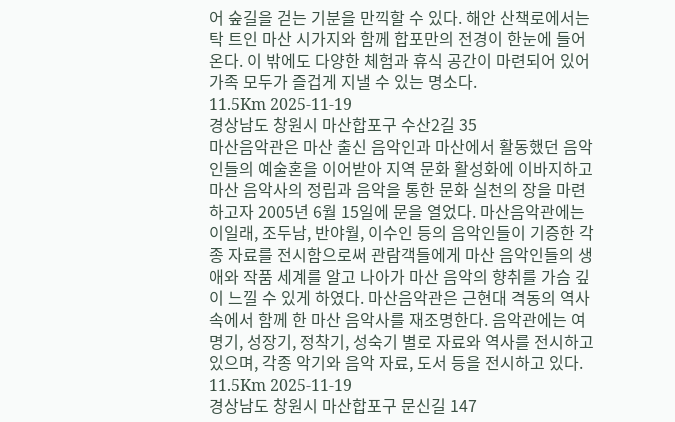어 숲길을 걷는 기분을 만끽할 수 있다. 해안 산책로에서는 탁 트인 마산 시가지와 함께 합포만의 전경이 한눈에 들어온다. 이 밖에도 다양한 체험과 휴식 공간이 마련되어 있어 가족 모두가 즐겁게 지낼 수 있는 명소다.
11.5Km 2025-11-19
경상남도 창원시 마산합포구 수산2길 35
마산음악관은 마산 출신 음악인과 마산에서 활동했던 음악인들의 예술혼을 이어받아 지역 문화 활성화에 이바지하고 마산 음악사의 정립과 음악을 통한 문화 실천의 장을 마련하고자 2005년 6월 15일에 문을 열었다. 마산음악관에는 이일래, 조두남, 반야월, 이수인 등의 음악인들이 기증한 각종 자료를 전시함으로써 관람객들에게 마산 음악인들의 생애와 작품 세계를 알고 나아가 마산 음악의 향취를 가슴 깊이 느낄 수 있게 하였다. 마산음악관은 근현대 격동의 역사 속에서 함께 한 마산 음악사를 재조명한다. 음악관에는 여명기, 성장기, 정착기, 성숙기 별로 자료와 역사를 전시하고 있으며, 각종 악기와 음악 자료, 도서 등을 전시하고 있다.
11.5Km 2025-11-19
경상남도 창원시 마산합포구 문신길 147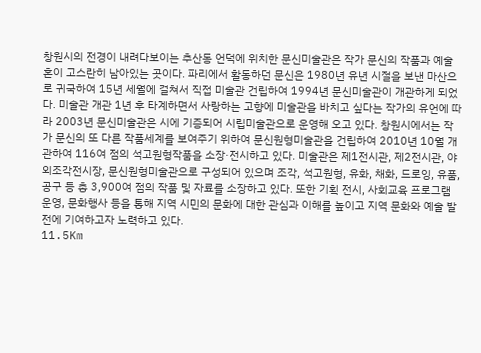창원시의 전경이 내려다보이는 추산동 언덕에 위치한 문신미술관은 작가 문신의 작품과 예술 혼이 고스란히 남아있는 곳이다. 파리에서 활동하던 문신은 1980년 유년 시절을 보낸 마산으로 귀국하여 15년 세월에 걸쳐서 직접 미술관 건립하여 1994년 문신미술관이 개관하게 되었다. 미술관 개관 1년 후 타계하면서 사랑하는 고향에 미술관을 바치고 싶다는 작가의 유언에 따라 2003년 문신미술관은 시에 기증되어 시립미술관으로 운영해 오고 있다. 창원시에서는 작가 문신의 또 다른 작품세계를 보여주기 위하여 문신원형미술관을 건립하여 2010년 10월 개관하여 116여 점의 석고원형작품을 소장·전시하고 있다. 미술관은 제1전시관, 제2전시관, 야외조각전시장, 문신원형미술관으로 구성되어 있으며 조각, 석고원형, 유화, 채화, 드로잉, 유품, 공구 등 총 3,900여 점의 작품 및 자료를 소장하고 있다. 또한 기획 전시, 사회교육 프로그램 운영, 문화행사 등을 통해 지역 시민의 문화에 대한 관심과 이해를 높이고 지역 문화와 예술 발전에 기여하고자 노력하고 있다.
11.5Km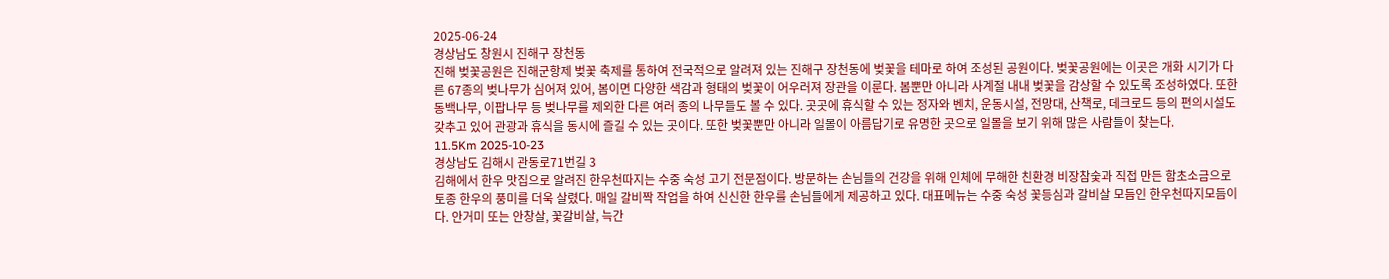2025-06-24
경상남도 창원시 진해구 장천동
진해 벚꽃공원은 진해군항제 벚꽃 축제를 통하여 전국적으로 알려져 있는 진해구 장천동에 벚꽃을 테마로 하여 조성된 공원이다. 벚꽃공원에는 이곳은 개화 시기가 다른 67종의 벚나무가 심어져 있어, 봄이면 다양한 색감과 형태의 벚꽃이 어우러져 장관을 이룬다. 봄뿐만 아니라 사계절 내내 벚꽃을 감상할 수 있도록 조성하였다. 또한 동백나무, 이팝나무 등 벚나무를 제외한 다른 여러 종의 나무들도 볼 수 있다. 곳곳에 휴식할 수 있는 정자와 벤치, 운동시설, 전망대, 산책로, 데크로드 등의 편의시설도 갖추고 있어 관광과 휴식을 동시에 즐길 수 있는 곳이다. 또한 벚꽃뿐만 아니라 일몰이 아름답기로 유명한 곳으로 일몰을 보기 위해 많은 사람들이 찾는다.
11.5Km 2025-10-23
경상남도 김해시 관동로71번길 3
김해에서 한우 맛집으로 알려진 한우천따지는 수중 숙성 고기 전문점이다. 방문하는 손님들의 건강을 위해 인체에 무해한 친환경 비장참숯과 직접 만든 함초소금으로 토종 한우의 풍미를 더욱 살렸다. 매일 갈비짝 작업을 하여 신신한 한우를 손님들에게 제공하고 있다. 대표메뉴는 수중 숙성 꽃등심과 갈비살 모듬인 한우천따지모듬이다. 안거미 또는 안창살, 꽃갈비살, 늑간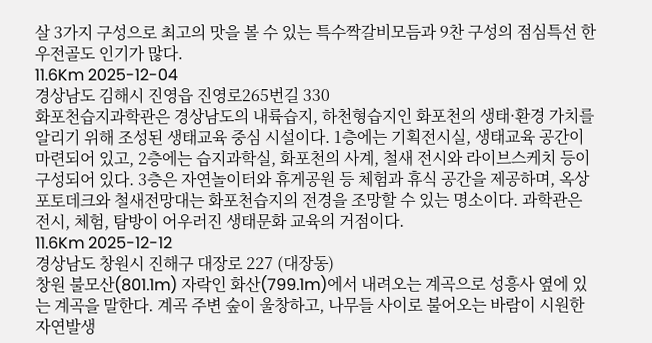살 3가지 구성으로 최고의 맛을 볼 수 있는 특수짝갈비모듬과 9찬 구성의 점심특선 한우전골도 인기가 많다.
11.6Km 2025-12-04
경상남도 김해시 진영읍 진영로265번길 330
화포천습지과학관은 경상남도의 내륙습지, 하천형습지인 화포천의 생태·환경 가치를 알리기 위해 조성된 생태교육 중심 시설이다. 1층에는 기획전시실, 생태교육 공간이 마련되어 있고, 2층에는 습지과학실, 화포천의 사계, 철새 전시와 라이브스케치 등이 구성되어 있다. 3층은 자연놀이터와 휴게공원 등 체험과 휴식 공간을 제공하며, 옥상 포토데크와 철새전망대는 화포천습지의 전경을 조망할 수 있는 명소이다. 과학관은 전시, 체험, 탐방이 어우러진 생태문화 교육의 거점이다.
11.6Km 2025-12-12
경상남도 창원시 진해구 대장로 227 (대장동)
창원 불모산(801.1m) 자락인 화산(799.1m)에서 내려오는 계곡으로 성흥사 옆에 있는 계곡을 말한다. 계곡 주변 숲이 울창하고, 나무들 사이로 불어오는 바람이 시원한 자연발생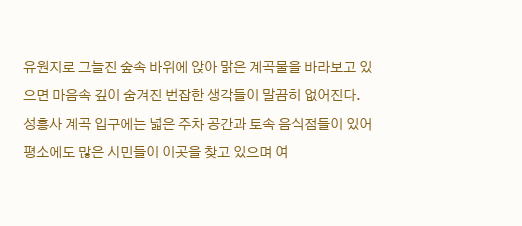유원지로 그늘진 숲속 바위에 앉아 맑은 계곡물을 바라보고 있으면 마음속 깊이 숨겨진 번잡한 생각들이 말끔히 없어진다. 성흥사 계곡 입구에는 넓은 주차 공간과 토속 음식점들이 있어 평소에도 많은 시민들이 이곳을 찾고 있으며 여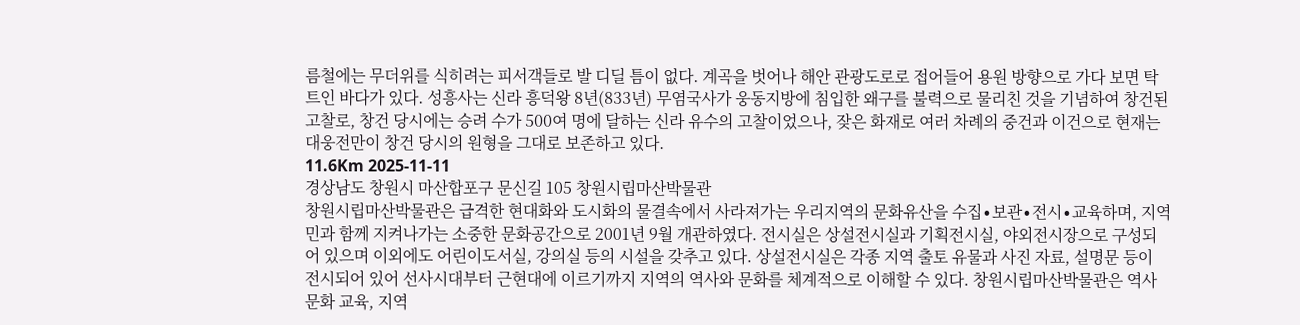름철에는 무더위를 식히려는 피서객들로 발 디딜 틈이 없다. 계곡을 벗어나 해안 관광도로로 접어들어 용원 방향으로 가다 보면 탁 트인 바다가 있다. 성흥사는 신라 흥덕왕 8년(833년) 무염국사가 웅동지방에 침입한 왜구를 불력으로 물리친 것을 기념하여 창건된 고찰로, 창건 당시에는 승려 수가 500여 명에 달하는 신라 유수의 고찰이었으나, 잦은 화재로 여러 차례의 중건과 이건으로 현재는 대웅전만이 창건 당시의 원형을 그대로 보존하고 있다.
11.6Km 2025-11-11
경상남도 창원시 마산합포구 문신길 105 창원시립마산박물관
창원시립마산박물관은 급격한 현대화와 도시화의 물결속에서 사라져가는 우리지역의 문화유산을 수집∙보관∙전시∙교육하며, 지역민과 함께 지켜나가는 소중한 문화공간으로 2001년 9월 개관하였다. 전시실은 상설전시실과 기획전시실, 야외전시장으로 구성되어 있으며 이외에도 어린이도서실, 강의실 등의 시설을 갖추고 있다. 상설전시실은 각종 지역 출토 유물과 사진 자료, 설명문 등이 전시되어 있어 선사시대부터 근현대에 이르기까지 지역의 역사와 문화를 체계적으로 이해할 수 있다. 창원시립마산박물관은 역사문화 교육, 지역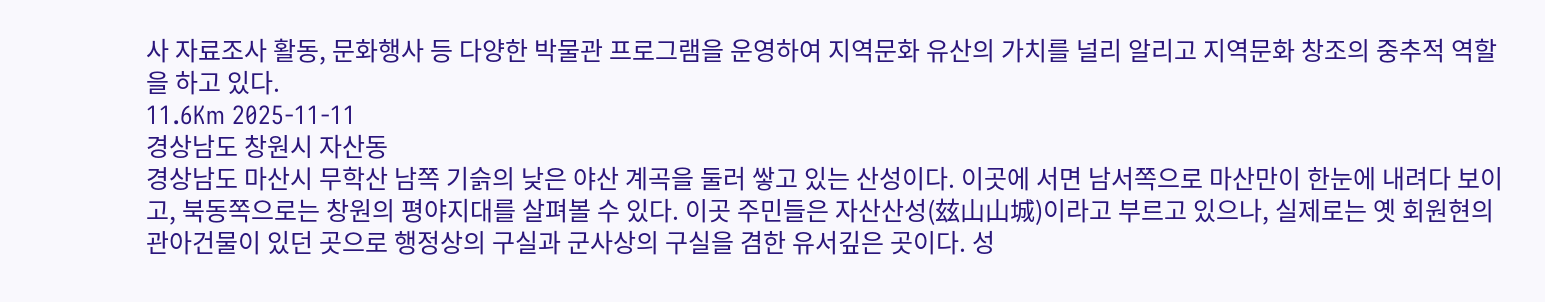사 자료조사 활동, 문화행사 등 다양한 박물관 프로그램을 운영하여 지역문화 유산의 가치를 널리 알리고 지역문화 창조의 중추적 역할을 하고 있다.
11.6Km 2025-11-11
경상남도 창원시 자산동
경상남도 마산시 무학산 남쪽 기슭의 낮은 야산 계곡을 둘러 쌓고 있는 산성이다. 이곳에 서면 남서쪽으로 마산만이 한눈에 내려다 보이고, 북동쪽으로는 창원의 평야지대를 살펴볼 수 있다. 이곳 주민들은 자산산성(玆山山城)이라고 부르고 있으나, 실제로는 옛 회원현의 관아건물이 있던 곳으로 행정상의 구실과 군사상의 구실을 겸한 유서깊은 곳이다. 성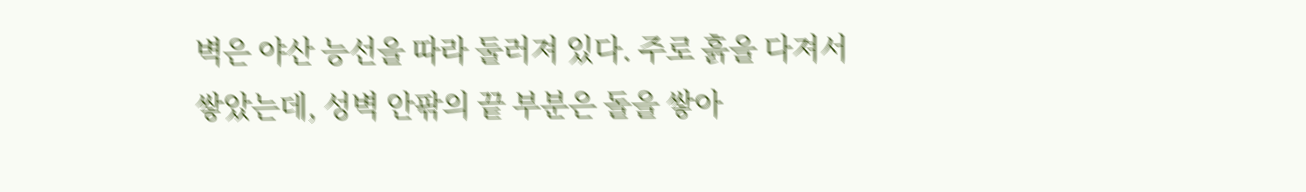벽은 야산 능선을 따라 둘러져 있다. 주로 흙을 다져서 쌓았는데, 성벽 안팎의 끝 부분은 돌을 쌓아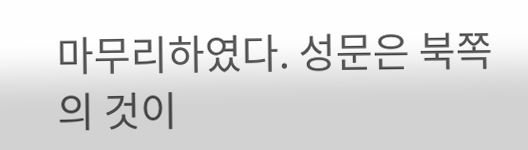마무리하였다. 성문은 북쪽의 것이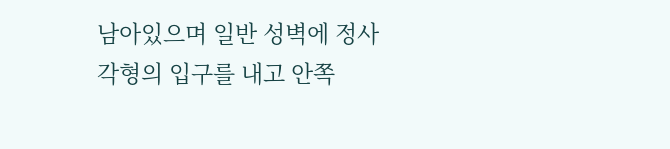남아있으며 일반 성벽에 정사각형의 입구를 내고 안쪽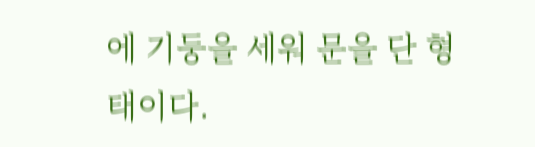에 기둥을 세워 문을 단 형태이다.